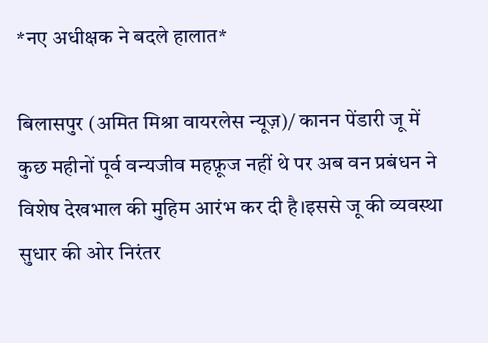*नए अधीक्षक ने बदले हालात*

बिलासपुर (अमित मिश्रा वायरलेस न्यूज़)/ कानन पेंडारी जू में कुछ महीनों पूर्व वन्यजीव महफ़ूज नहीं थे पर अब वन प्रबंधन ने विशेष देखभाल की मुहिम आरंभ कर दी है।इससे जू की व्यवस्था सुधार की ओर निरंतर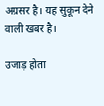अग्रसर है। यह सुकून देने वाली खबर है।

उजाड़ होता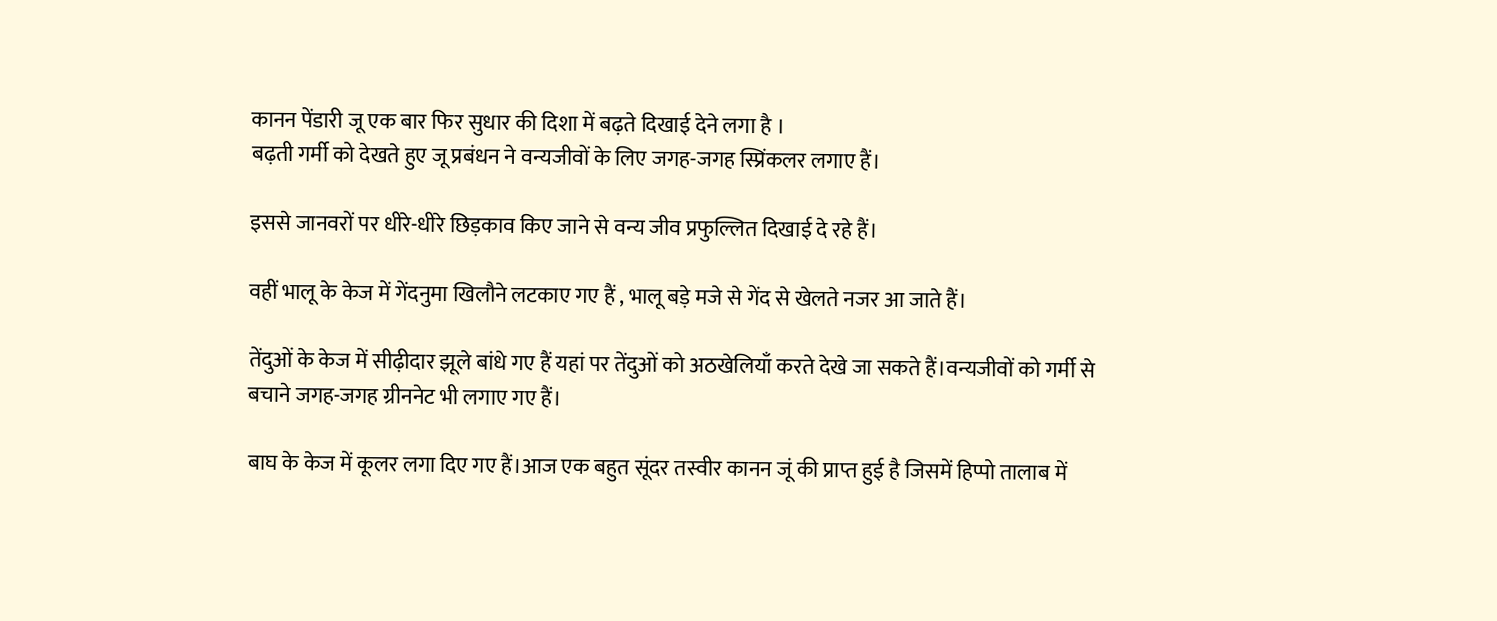कानन पेंडारी जू एक बार फिर सुधार की दिशा में बढ़ते दिखाई देने लगा है ।
बढ़ती गर्मी को देखते हुए जू प्रबंधन ने वन्यजीवों के लिए जगह-जगह स्प्रिंकलर लगाए हैं।

इससे जानवरों पर धीरे-धीरे छिड़काव किए जाने से वन्य जीव प्रफुल्लित दिखाई दे रहे हैं।

वहीं भालू के केज में गेंदनुमा खिलौने लटकाए गए हैं , भालू बड़े मजे से गेंद से खेलते नजर आ जाते हैं।

तेंदुओं के केज में सीढ़ीदार झूले बांधे गए हैं यहां पर तेंदुओं को अठखेलियाँ करते देखे जा सकते हैं।वन्यजीवों को गर्मी से बचाने जगह-जगह ग्रीननेट भी लगाए गए हैं।

बाघ के केज में कूलर लगा दिए गए हैं।आज एक बहुत सूंदर तस्वीर कानन जूं की प्राप्त हुई है जिसमें हिप्पो तालाब में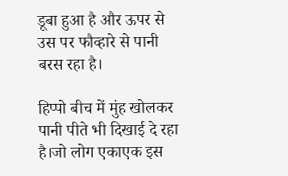डूबा हुआ है और ऊपर से उस पर फौव्हारे से पानी बरस रहा है।

हिप्पो बीच में मुंह खोलकर पानी पीते भी दिखाई दे रहा है।जो लोग एकाएक इस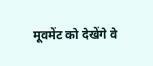मूवमेंट को देखेंगे वे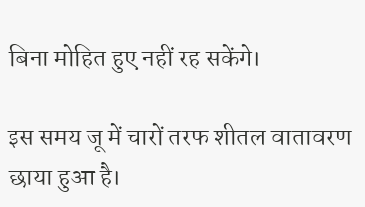बिना मोहित हुए नहीं रह सकेंगे।

इस समय जू में चारों तरफ शीतल वातावरण छाया हुआ है।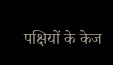पक्षियों के केज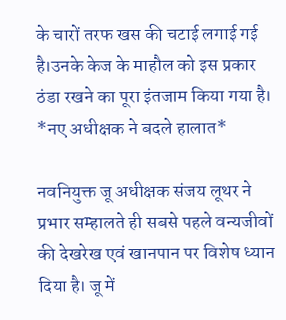के चारों तरफ खस की चटाई लगाई गई है।उनके केज के माहौल को इस प्रकार ठंडा रखने का पूरा इंतजाम किया गया है।
*नए अधीक्षक ने बदले हालात*

नवनियुक्त जू अधीक्षक संजय लूथर ने प्रभार सम्हालते ही सबसे पहले वन्यजीवों की देखरेख एवं खानपान पर विशेष ध्यान दिया है। जू में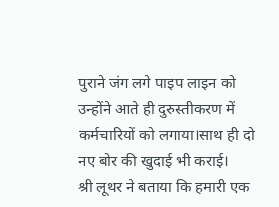पुराने जंग लगे पाइप लाइन को उन्होंने आते ही दुरुस्तीकरण में कर्मचारियों को लगाया।साथ ही दो नए बोर की खुदाई भी कराई।
श्री लूथर ने बताया कि हमारी एक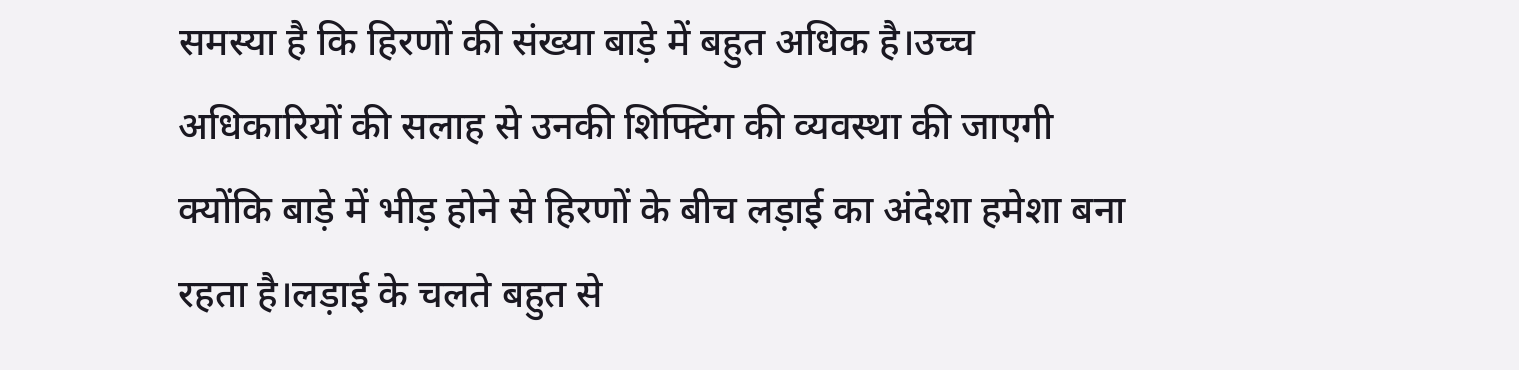समस्या है कि हिरणों की संख्या बाड़े में बहुत अधिक है।उच्च अधिकारियों की सलाह से उनकी शिफ्टिंग की व्यवस्था की जाएगी क्योंकि बाड़े में भीड़ होने से हिरणों के बीच लड़ाई का अंदेशा हमेशा बना रहता है।लड़ाई के चलते बहुत से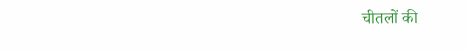चीतलों की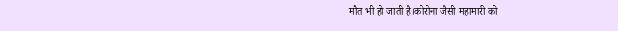मौत भी हो जाती है।कोरोना जैसी महामारी को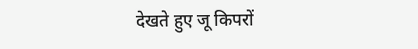देखते हुए जू किपरों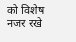को विशेष नजर रखे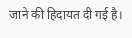जाने की हिदायत दी गई है।